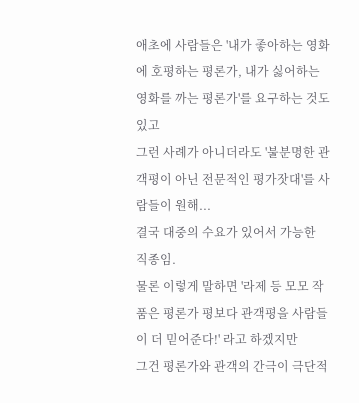애초에 사람들은 '내가 좋아하는 영화에 호평하는 평론가, 내가 싫어하는 영화를 까는 평론가'를 요구하는 것도 있고
그런 사례가 아니더라도 '불분명한 관객평이 아닌 전문적인 평가잣대'를 사람들이 원해...
결국 대중의 수요가 있어서 가능한 직종임.
물론 이렇게 말하면 '라제 등 모모 작품은 평론가 평보다 관객평을 사람들이 더 믿어준다!' 라고 하겠지만
그건 평론가와 관객의 간극이 극단적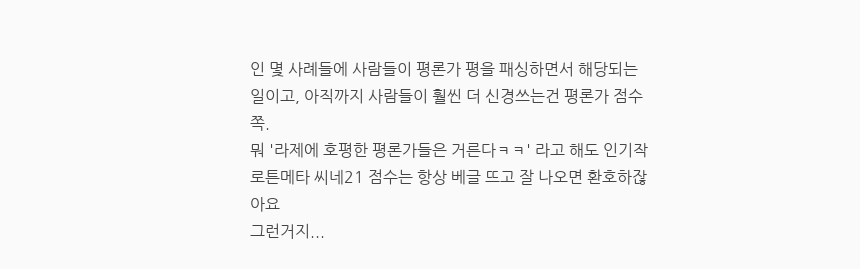인 몇 사례들에 사람들이 평론가 평을 패싱하면서 해당되는 일이고, 아직까지 사람들이 훨씬 더 신경쓰는건 평론가 점수 쪽.
뭐 '라제에 호평한 평론가들은 거른다ㅋㅋ' 라고 해도 인기작 로튼메타 씨네21 점수는 항상 베글 뜨고 잘 나오면 환호하잖아요
그런거지...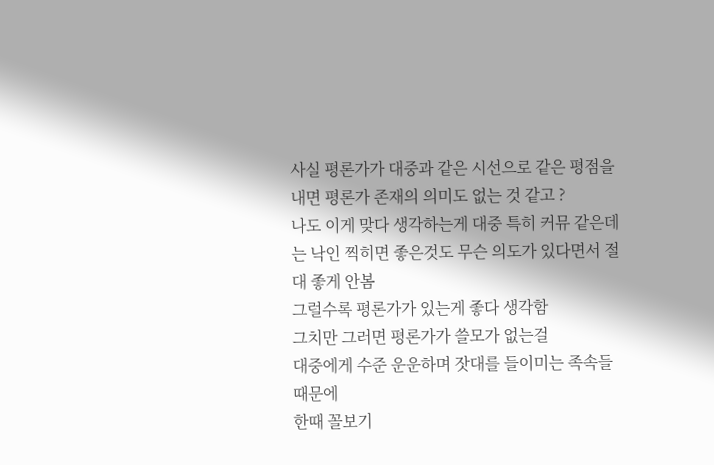사실 평론가가 대중과 같은 시선으로 같은 평점을 내면 평론가 존재의 의미도 없는 것 같고 ?
나도 이게 맞다 생각하는게 대중 특히 커뮤 같은데는 낙인 찍히면 좋은것도 무슨 의도가 있다면서 절대 좋게 안봄
그럴수록 평론가가 있는게 좋다 생각함
그치만 그러면 평론가가 쓸모가 없는걸
대중에게 수준 운운하며 잣대를 들이미는 족속들 때문에
한때 꼴보기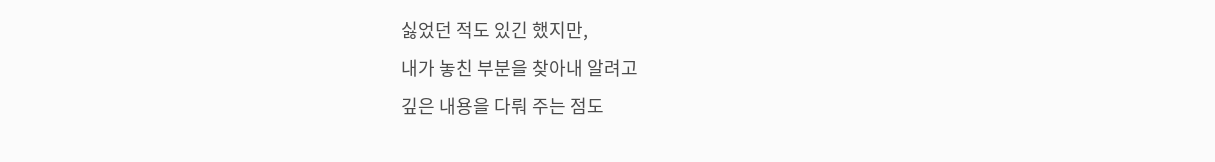싫었던 적도 있긴 했지만,
내가 놓친 부분을 찾아내 알려고
깊은 내용을 다뤄 주는 점도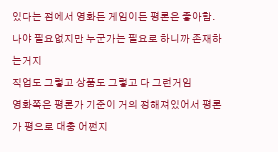있다는 점에서 영화든 게임이든 평론은 좋아함.
나야 필요없지만 누군가는 필요로 하니까 존재하는거지
직업도 그렇고 상품도 그렇고 다 그런거임
영화쪽은 평론가 기준이 거의 정해져있어서 평론가 평으로 대충 어쩐지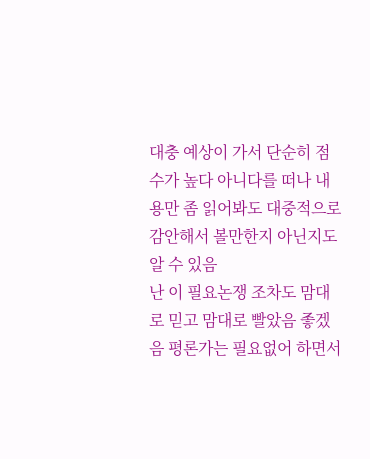대충 예상이 가서 단순히 점수가 높다 아니다를 떠나 내용만 좀 읽어봐도 대중적으로 감안해서 볼만한지 아닌지도 알 수 있음
난 이 필요논쟁 조차도 맘대로 믿고 맘대로 빨았음 좋겠음 평론가는 필요없어 하면서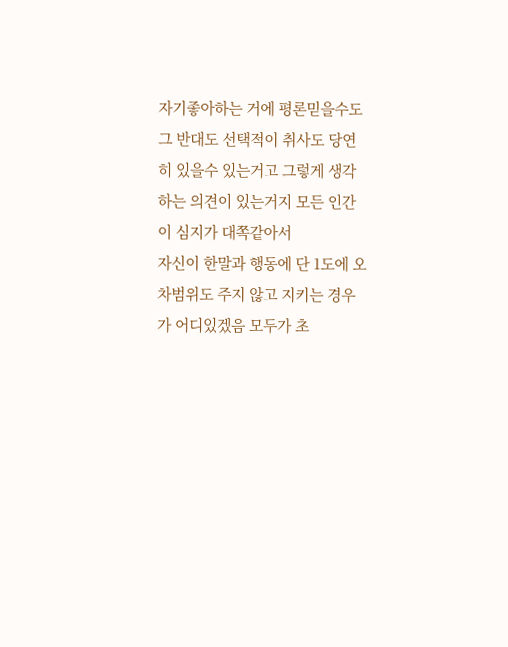자기좋아하는 거에 평론믿을수도
그 반대도 선택적이 취사도 당연히 있을수 있는거고 그렇게 생각하는 의견이 있는거지 모든 인간이 심지가 대쪽같아서
자신이 한말과 행동에 단 1도에 오차범위도 주지 않고 지키는 경우가 어디있겠음 모두가 초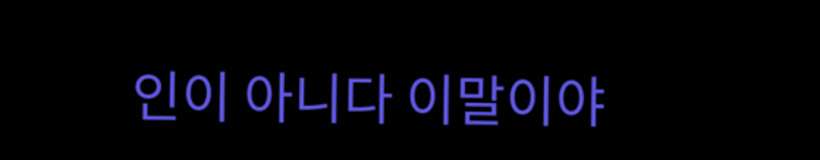인이 아니다 이말이야